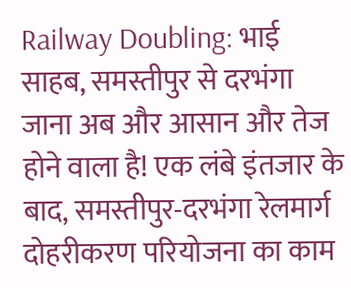Railway Doubling: भाई साहब, समस्तीपुर से दरभंगा जाना अब और आसान और तेज होने वाला है! एक लंबे इंतजार के बाद, समस्तीपुर-दरभंगा रेलमार्ग दोहरीकरण परियोजना का काम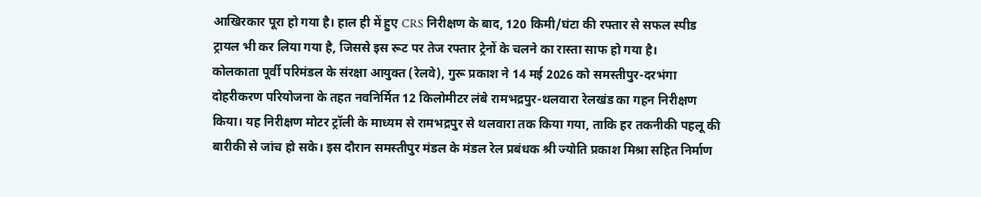आखिरकार पूरा हो गया है। हाल ही में हुए CRS निरीक्षण के बाद, 120 किमी/घंटा की रफ्तार से सफल स्पीड ट्रायल भी कर लिया गया है, जिससे इस रूट पर तेज रफ्तार ट्रेनों के चलने का रास्ता साफ हो गया है।
कोलकाता पूर्वी परिमंडल के संरक्षा आयुक्त (रेलवे), गुरू प्रकाश ने 14 मई 2026 को समस्तीपुर-दरभंगा दोहरीकरण परियोजना के तहत नवनिर्मित 12 किलोमीटर लंबे रामभद्रपुर-थलवारा रेलखंड का गहन निरीक्षण किया। यह निरीक्षण मोटर ट्रॉली के माध्यम से रामभद्रपुर से थलवारा तक किया गया, ताकि हर तकनीकी पहलू की बारीकी से जांच हो सके। इस दौरान समस्तीपुर मंडल के मंडल रेल प्रबंधक श्री ज्योति प्रकाश मिश्रा सहित निर्माण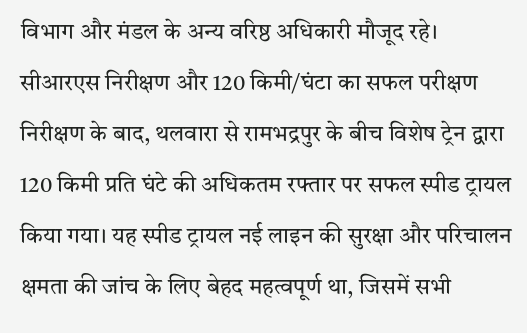विभाग और मंडल के अन्य वरिष्ठ अधिकारी मौजूद रहे।
सीआरएस निरीक्षण और 120 किमी/घंटा का सफल परीक्षण
निरीक्षण के बाद, थलवारा से रामभद्रपुर के बीच विशेष ट्रेन द्वारा 120 किमी प्रति घंटे की अधिकतम रफ्तार पर सफल स्पीड ट्रायल किया गया। यह स्पीड ट्रायल नई लाइन की सुरक्षा और परिचालन क्षमता की जांच के लिए बेहद महत्वपूर्ण था, जिसमें सभी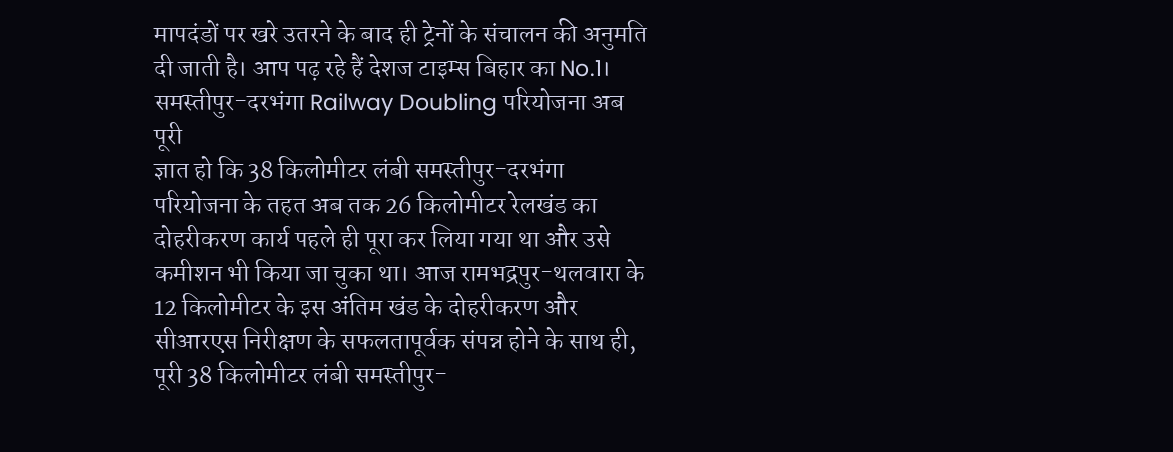मापदंडों पर खरे उतरने के बाद ही ट्रेनों के संचालन की अनुमति दी जाती है। आप पढ़ रहे हैं देशज टाइम्स बिहार का No.1।
समस्तीपुर-दरभंगा Railway Doubling परियोजना अब पूरी
ज्ञात हो कि 38 किलोमीटर लंबी समस्तीपुर-दरभंगा परियोजना के तहत अब तक 26 किलोमीटर रेलखंड का दोहरीकरण कार्य पहले ही पूरा कर लिया गया था और उसे कमीशन भी किया जा चुका था। आज रामभद्रपुर-थलवारा के 12 किलोमीटर के इस अंतिम खंड के दोहरीकरण और सीआरएस निरीक्षण के सफलतापूर्वक संपन्न होने के साथ ही, पूरी 38 किलोमीटर लंबी समस्तीपुर-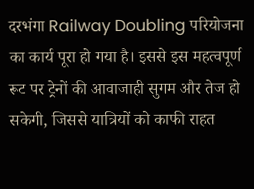दरभंगा Railway Doubling परियोजना का कार्य पूरा हो गया है। इससे इस महत्वपूर्ण रूट पर ट्रेनों की आवाजाही सुगम और तेज हो सकेगी, जिससे यात्रियों को काफी राहत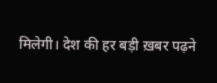मिलेगी। देश की हर बड़ी ख़बर पढ़ने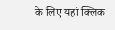के लिए यहां क्लिक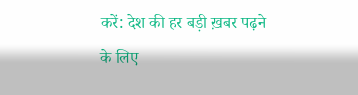करें: देश की हर बड़ी ख़बर पढ़ने के लिए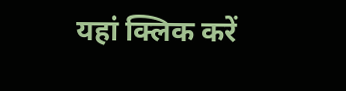यहां क्लिक करें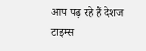आप पढ़ रहे हैं देशज टाइम्स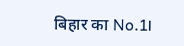बिहार का No.1।